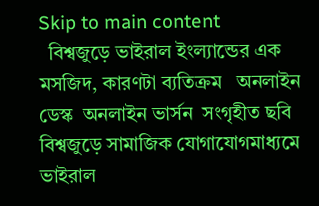Skip to main content
  বিশ্বজুড়ে ভাইরাল ইংল্যান্ডের এক মসজিদ, কারণটা ব্যতিক্রম   অনলাইন ডেস্ক  অনলাইন ভার্সন  সংগৃহীত ছবি বিশ্বজুড়ে সামাজিক যোগাযোগমাধ্যমে ভাইরাল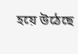হয়ে উঠেছে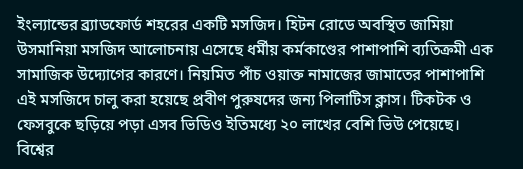ইংল্যান্ডের ব্র্যাডফোর্ড শহরের একটি মসজিদ। হিটন রোডে অবস্থিত জামিয়া উসমানিয়া মসজিদ আলোচনায় এসেছে ধর্মীয় কর্মকাণ্ডের পাশাপাশি ব্যতিক্রমী এক সামাজিক উদ্যোগের কারণে। নিয়মিত পাঁচ ওয়াক্ত নামাজের জামাতের পাশাপাশি এই মসজিদে চালু করা হয়েছে প্রবীণ পুরুষদের জন্য পিলাটিস ক্লাস। টিকটক ও ফেসবুকে ছড়িয়ে পড়া এসব ভিডিও ইতিমধ্যে ২০ লাখের বেশি ভিউ পেয়েছে। বিশ্বের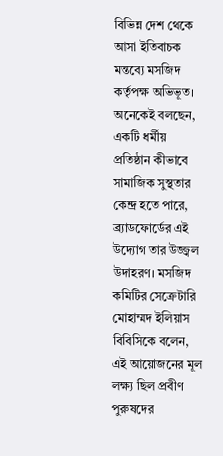বিভিন্ন দেশ থেকে আসা ইতিবাচক মন্তব্যে মসজিদ কর্তৃপক্ষ অভিভূত। অনেকেই বলছেন, একটি ধর্মীয় প্রতিষ্ঠান কীভাবে সামাজিক সুস্থতার কেন্দ্র হতে পারে, ব্র্যাডফোর্ডের এই উদ্যোগ তার উজ্জ্বল উদাহরণ। মসজিদ কমিটির সেক্রেটারি মোহাম্মদ ইলিয়াস বিবিসিকে বলেন, এই আয়োজনের মূল লক্ষ্য ছিল প্রবীণ পুরুষদের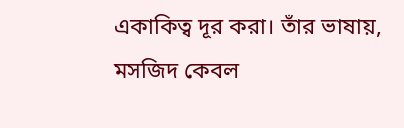একাকিত্ব দূর করা। তাঁর ভাষায়, মসজিদ কেবল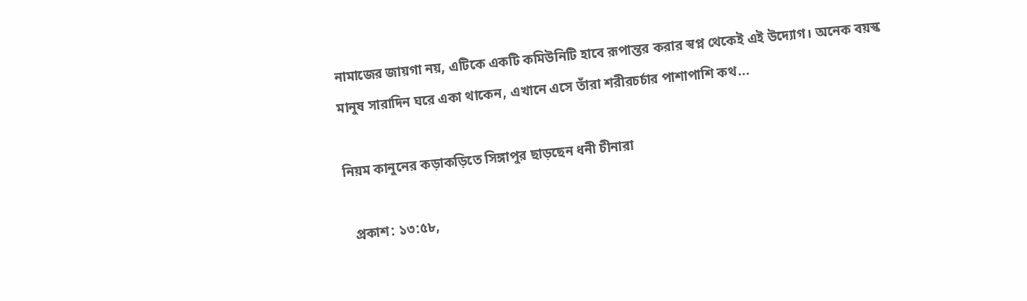নামাজের জায়গা নয়, এটিকে একটি কমিউনিটি হাবে রূপান্তর করার স্বপ্ন থেকেই এই উদ্যোগ। অনেক বয়স্ক মানুষ সারাদিন ঘরে একা থাকেন, এখানে এসে তাঁরা শরীরচর্চার পাশাপাশি কথ...

নিয়ম কানুনের কড়াকড়িতে সিঙ্গাপুর ছাড়ছেন ধনী চীনারা

  প্রকাশ: ১৩:৫৮,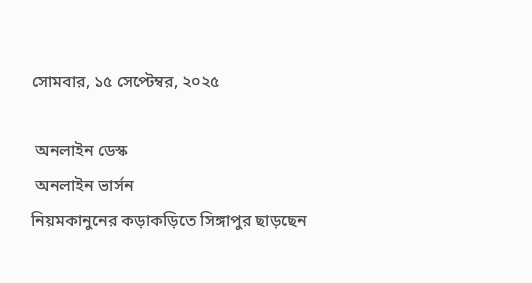সোমবার, ১৫ সেপ্টেম্বর, ২০২৫

 অনলাইন ডেস্ক
 অনলাইন ভার্সন
নিয়মকানুনের কড়াকড়িতে সিঙ্গাপুর ছাড়ছেন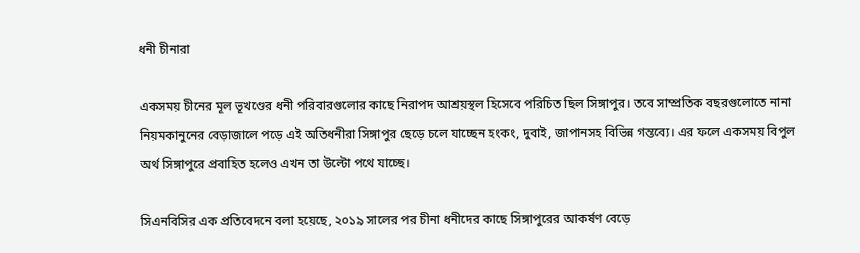ধনী চীনারা

একসময় চীনের মূল ভূখণ্ডের ধনী পরিবারগুলোর কাছে নিরাপদ আশ্রয়স্থল হিসেবে পরিচিত ছিল সিঙ্গাপুর। তবে সাম্প্রতিক বছরগুলোতে নানা নিয়মকানুনের বেড়াজালে পড়ে এই অতিধনীরা সিঙ্গাপুর ছেড়ে চলে যাচ্ছেন হংকং, দুবাই, জাপানসহ বিভিন্ন গন্তব্যে। এর ফলে একসময় বিপুল অর্থ সিঙ্গাপুরে প্রবাহিত হলেও এখন তা উল্টো পথে যাচ্ছে।

সিএনবিসির এক প্রতিবেদনে বলা হয়েছে, ২০১৯ সালের পর চীনা ধনীদের কাছে সিঙ্গাপুরের আকর্ষণ বেড়ে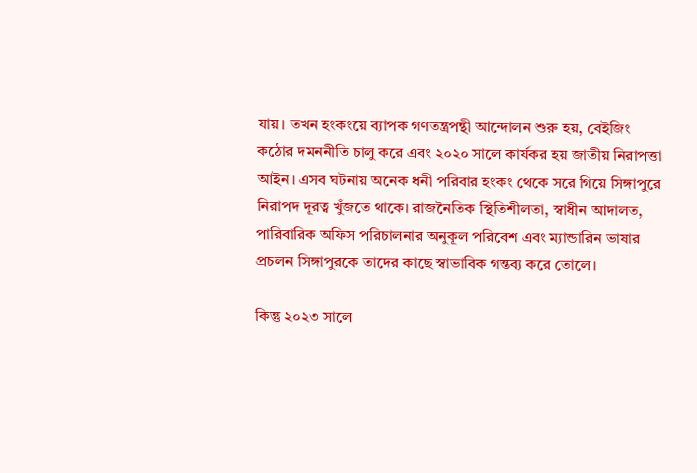যায়। তখন হংকংয়ে ব্যাপক গণতন্ত্রপন্থী আন্দোলন শুরু হয়, বেইজিং কঠোর দমননীতি চালু করে এবং ২০২০ সালে কার্যকর হয় জাতীয় নিরাপত্তা আইন। এসব ঘটনায় অনেক ধনী পরিবার হংকং থেকে সরে গিয়ে সিঙ্গাপুরে নিরাপদ দূরত্ব খুঁজতে থাকে। রাজনৈতিক স্থিতিশীলতা, স্বাধীন আদালত, পারিবারিক অফিস পরিচালনার অনুকূল পরিবেশ এবং ম্যান্ডারিন ভাষার প্রচলন সিঙ্গাপুরকে তাদের কাছে স্বাভাবিক গন্তব্য করে তোলে।

কিন্তু ২০২৩ সালে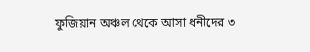ফুজিয়ান অঞ্চল থেকে আসা ধনীদের ৩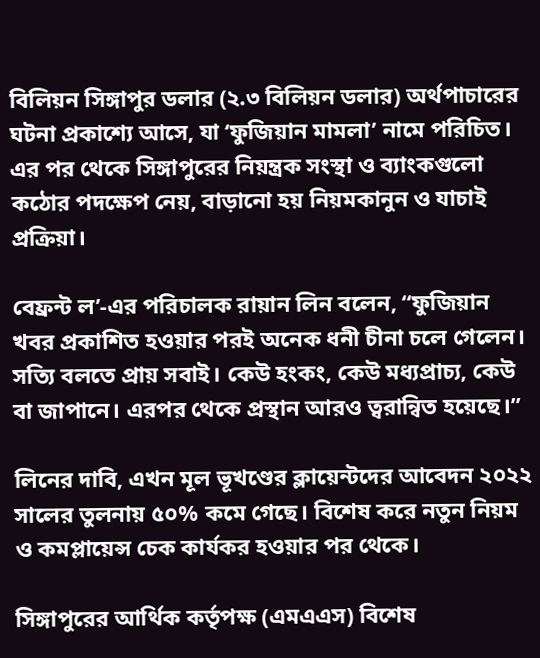বিলিয়ন সিঙ্গাপুর ডলার (২.৩ বিলিয়ন ডলার) অর্থপাচারের ঘটনা প্রকাশ্যে আসে, যা ‘ফুজিয়ান মামলা’ নামে পরিচিত। এর পর থেকে সিঙ্গাপুরের নিয়ন্ত্রক সংস্থা ও ব্যাংকগুলো কঠোর পদক্ষেপ নেয়, বাড়ানো হয় নিয়মকানুন ও যাচাই প্রক্রিয়া।

বেফ্রন্ট ল’-এর পরিচালক রায়ান লিন বলেন, “ফুজিয়ান খবর প্রকাশিত হওয়ার পরই অনেক ধনী চীনা চলে গেলেন। সত্যি বলতে প্রায় সবাই। কেউ হংকং, কেউ মধ্যপ্রাচ্য, কেউ বা জাপানে। এরপর থেকে প্রস্থান আরও ত্বরান্বিত হয়েছে।”

লিনের দাবি, এখন মূল ভূখণ্ডের ক্লায়েন্টদের আবেদন ২০২২ সালের তুলনায় ৫০% কমে গেছে। বিশেষ করে নতুন নিয়ম ও কমপ্লায়েন্স চেক কার্যকর হওয়ার পর থেকে।

সিঙ্গাপুরের আর্থিক কর্তৃপক্ষ (এমএএস) বিশেষ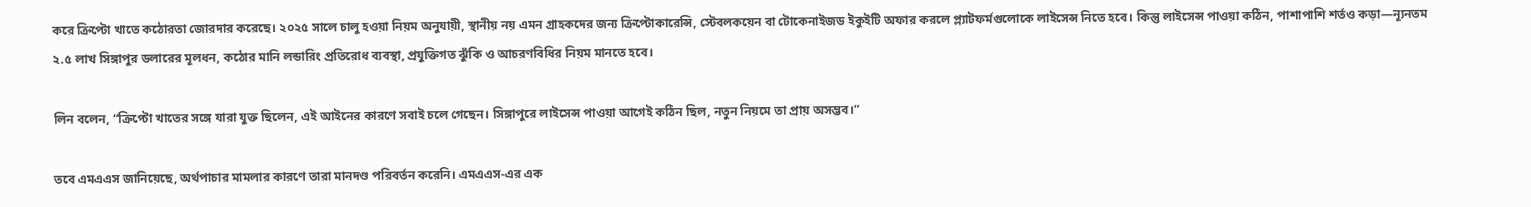করে ক্রিপ্টো খাতে কঠোরতা জোরদার করেছে। ২০২৫ সালে চালু হওয়া নিয়ম অনুযায়ী, স্থানীয় নয় এমন গ্রাহকদের জন্য ক্রিপ্টোকারেন্সি, স্টেবলকয়েন বা টোকেনাইজড ইকুইটি অফার করলে প্ল্যাটফর্মগুলোকে লাইসেন্স নিতে হবে। কিন্তু লাইসেন্স পাওয়া কঠিন, পাশাপাশি শর্তও কড়া—ন্যূনতম ২.৫ লাখ সিঙ্গাপুর ডলারের মূলধন, কঠোর মানি লন্ডারিং প্রতিরোধ ব্যবস্থা, প্রযুক্তিগত ঝুঁকি ও আচরণবিধির নিয়ম মানতে হবে।

লিন বলেন, “ক্রিপ্টো খাতের সঙ্গে যারা যুক্ত ছিলেন, এই আইনের কারণে সবাই চলে গেছেন। সিঙ্গাপুরে লাইসেন্স পাওয়া আগেই কঠিন ছিল, নতুন নিয়মে তা প্রায় অসম্ভব।”

তবে এমএএস জানিয়েছে, অর্থপাচার মামলার কারণে তারা মানদণ্ড পরিবর্তন করেনি। এমএএস-এর এক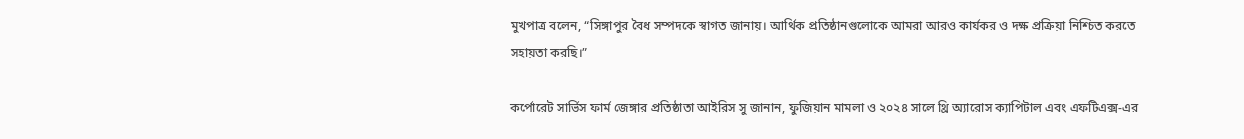মুখপাত্র বলেন, “সিঙ্গাপুর বৈধ সম্পদকে স্বাগত জানায়। আর্থিক প্রতিষ্ঠানগুলোকে আমরা আরও কার্যকর ও দক্ষ প্রক্রিয়া নিশ্চিত করতে সহায়তা করছি।”

কর্পোরেট সার্ভিস ফার্ম জেঙ্গার প্রতিষ্ঠাতা আইরিস সু জানান, ফুজিয়ান মামলা ও ২০২৪ সালে থ্রি অ্যারোস ক্যাপিটাল এবং এফটিএক্স-এর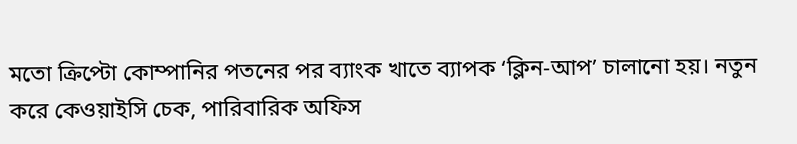মতো ক্রিপ্টো কোম্পানির পতনের পর ব্যাংক খাতে ব্যাপক ‘ক্লিন-আপ’ চালানো হয়। নতুন করে কেওয়াইসি চেক, পারিবারিক অফিস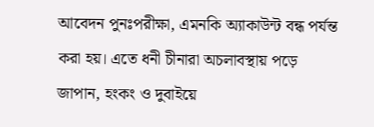আবেদন পুনঃপরীক্ষা, এমনকি অ্যাকাউন্ট বন্ধ পর্যন্ত করা হয়। এতে ধনী চীনারা অচলাবস্থায় পড়ে জাপান, হংকং ও দুবাইয়ে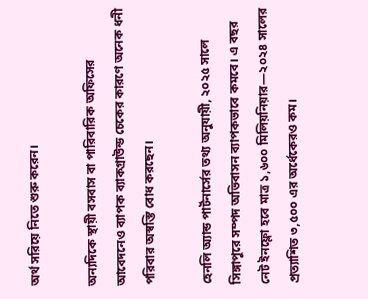অর্থ সরিয়ে নিতে শুরু করেন।

অন্যদিকে স্থায়ী বসবাস বা পারিবারিক অফিসের আবেদনেও ব্যাপক ব্যাকগ্রাউন্ড চেকের কারণে অনেক ধনী পরিবার অস্বস্তি বোধ করছেন।

হেনলি অ্যান্ড পার্টনার্সের তথ্য অনুযায়ী, ২০২৫ সালে সিঙ্গাপুরে সম্পদ অভিবাসন ব্যাপকভাবে কমবে। এ বছর নেট ইনফ্লো হবে মাত্র ১,৬০০ মিলিয়নিয়ার—২০২৪ সালের প্রত্যাশিত ৩,৫০০ এর অর্ধেকেরও কম।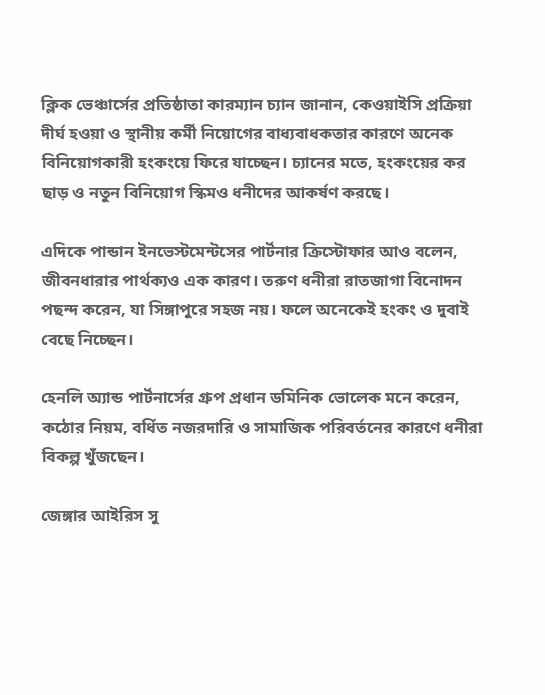ক্লিক ভেঞ্চার্সের প্রতিষ্ঠাতা কারম্যান চ্যান জানান, কেওয়াইসি প্রক্রিয়া দীর্ঘ হওয়া ও স্থানীয় কর্মী নিয়োগের বাধ্যবাধকতার কারণে অনেক বিনিয়োগকারী হংকংয়ে ফিরে যাচ্ছেন। চ্যানের মতে, হংকংয়ের কর ছাড় ও নতুন বিনিয়োগ স্কিমও ধনীদের আকর্ষণ করছে।

এদিকে পান্ডান ইনভেস্টমেন্টসের পার্টনার ক্রিস্টোফার আও বলেন, জীবনধারার পার্থক্যও এক কারণ। তরুণ ধনীরা রাতজাগা বিনোদন পছন্দ করেন, যা সিঙ্গাপুরে সহজ নয়। ফলে অনেকেই হংকং ও দুবাই বেছে নিচ্ছেন।

হেনলি অ্যান্ড পার্টনার্সের গ্রুপ প্রধান ডমিনিক ভোলেক মনে করেন, কঠোর নিয়ম, বর্ধিত নজরদারি ও সামাজিক পরিবর্তনের কারণে ধনীরা বিকল্প খুঁজছেন।

জেঙ্গার আইরিস সু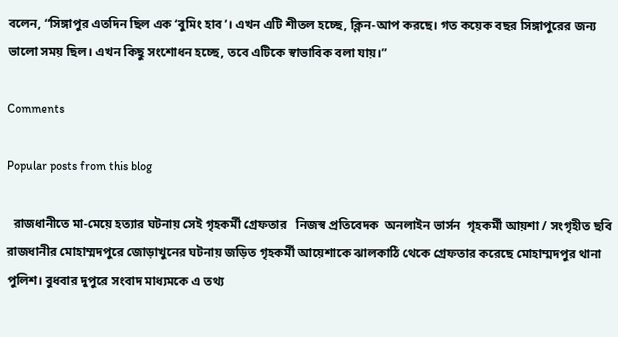বলেন, “সিঙ্গাপুর এতদিন ছিল এক ‘বুমিং হাব’। এখন এটি শীতল হচ্ছে, ক্লিন-আপ করছে। গত কয়েক বছর সিঙ্গাপুরের জন্য ভালো সময় ছিল। এখন কিছু সংশোধন হচ্ছে, তবে এটিকে স্বাভাবিক বলা যায়।”

Comments

Popular posts from this blog

  রাজধানীতে মা-মেয়ে হত্যার ঘটনায় সেই গৃহকর্মী গ্রেফতার   নিজস্ব প্রতিবেদক  অনলাইন ভার্সন  গৃহকর্মী আয়শা / সংগৃহীত ছবি রাজধানীর মোহাম্মদপুরে জোড়াখুনের ঘটনায় জড়িত গৃহকর্মী আয়েশাকে ঝালকাঠি থেকে গ্রেফতার করেছে মোহাম্মদপুর থানা পুলিশ। বুধবার দুপুরে সংবাদ মাধ্যমকে এ তথ্য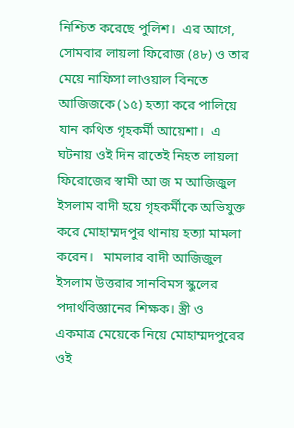নিশ্চিত করেছে পুলিশ।  এর আগে, সোমবার লায়লা ফিরোজ (৪৮) ও তার মেয়ে নাফিসা লাওয়াল বিনতে আজিজকে (১৫) হত্যা করে পালিয়ে যান কথিত গৃহকর্মী আয়েশা।  এ ঘটনায় ওই দিন রাতেই নিহত লায়লা ফিরোজের স্বামী আ জ ম আজিজুল ইসলাম বাদী হয়ে গৃহকর্মীকে অভিযুক্ত করে মোহাম্মদপুর থানায় হত্যা মামলা করেন।   মামলার বাদী আজিজুল ইসলাম উত্তরার সানবিমস স্কুলের পদার্থবিজ্ঞানের শিক্ষক। স্ত্রী ও একমাত্র মেয়েকে নিয়ে মোহাম্মদপুরের ওই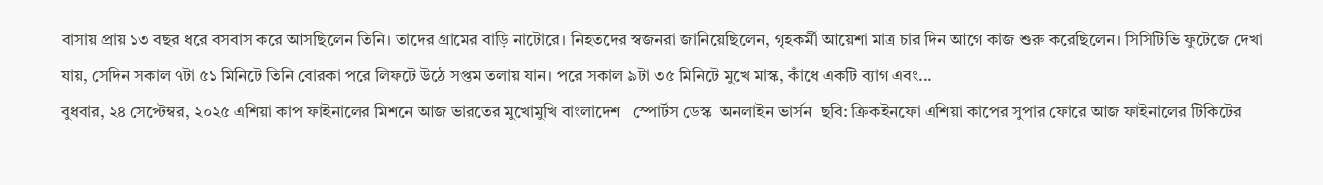বাসায় প্রায় ১৩ বছর ধরে বসবাস করে আসছিলেন তিনি। তাদের গ্রামের বাড়ি নাটোরে। নিহতদের স্বজনরা জানিয়েছিলেন, গৃহকর্মী আয়েশা মাত্র চার দিন আগে কাজ শুরু করেছিলেন। সিসিটিভি ফুটেজে দেখা যায়, সেদিন সকাল ৭টা ৫১ মিনিটে তিনি বোরকা পরে লিফটে উঠে সপ্তম তলায় যান। পরে সকাল ৯টা ৩৫ মিনিটে মুখে মাস্ক, কাঁধে একটি ব্যাগ এবং...
বুধবার, ২৪ সেপ্টেম্বর, ২০২৫ এশিয়া কাপ ফাইনালের মিশনে আজ ভারতের মুখোমুখি বাংলাদেশ   স্পোর্টস ডেস্ক  অনলাইন ভার্সন  ছবি: ক্রিকইনফো এশিয়া কাপের সুপার ফোরে আজ ফাইনালের টিকিটের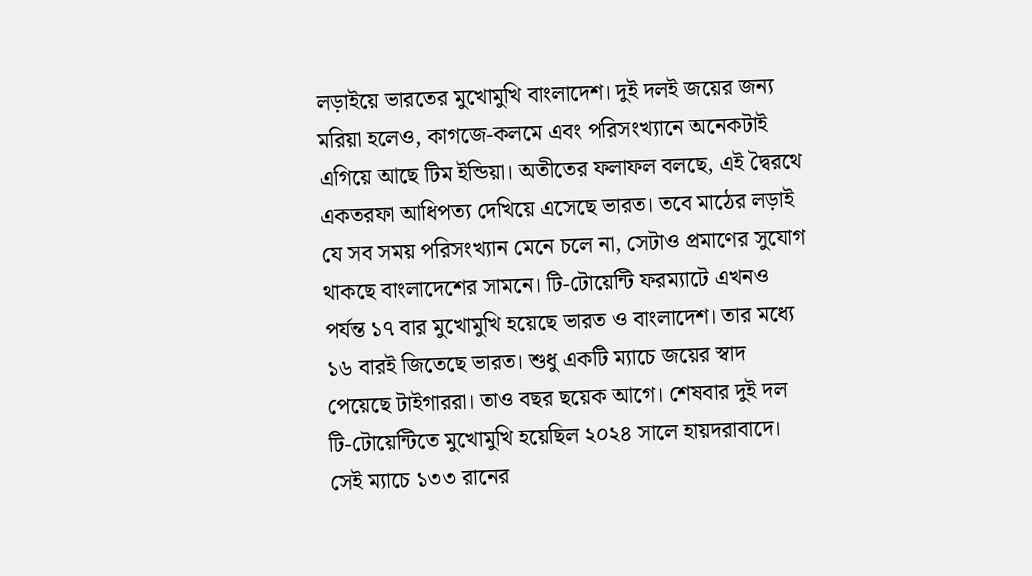লড়াইয়ে ভারতের মুখোমুখি বাংলাদেশ। দুই দলই জয়ের জন্য মরিয়া হলেও, কাগজে-কলমে এবং পরিসংখ্যানে অনেকটাই এগিয়ে আছে টিম ইন্ডিয়া। অতীতের ফলাফল বলছে, এই দ্বৈরথে একতরফা আধিপত্য দেখিয়ে এসেছে ভারত। তবে মাঠের লড়াই যে সব সময় পরিসংখ্যান মেনে চলে না, সেটাও প্রমাণের সুযোগ থাকছে বাংলাদেশের সামনে। টি-টোয়েন্টি ফরম্যাটে এখনও পর্যন্ত ১৭ বার মুখোমুখি হয়েছে ভারত ও বাংলাদেশ। তার মধ্যে ১৬ বারই জিতেছে ভারত। শুধু একটি ম্যাচে জয়ের স্বাদ পেয়েছে টাইগাররা। তাও বছর ছয়েক আগে। শেষবার দুই দল টি-টোয়েন্টিতে মুখোমুখি হয়েছিল ২০২৪ সালে হায়দরাবাদে। সেই ম্যাচে ১৩৩ রানের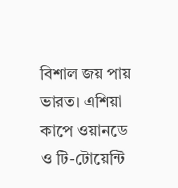বিশাল জয় পায় ভারত। এশিয়া কাপে ওয়ানডে ও টি-টোয়েন্টি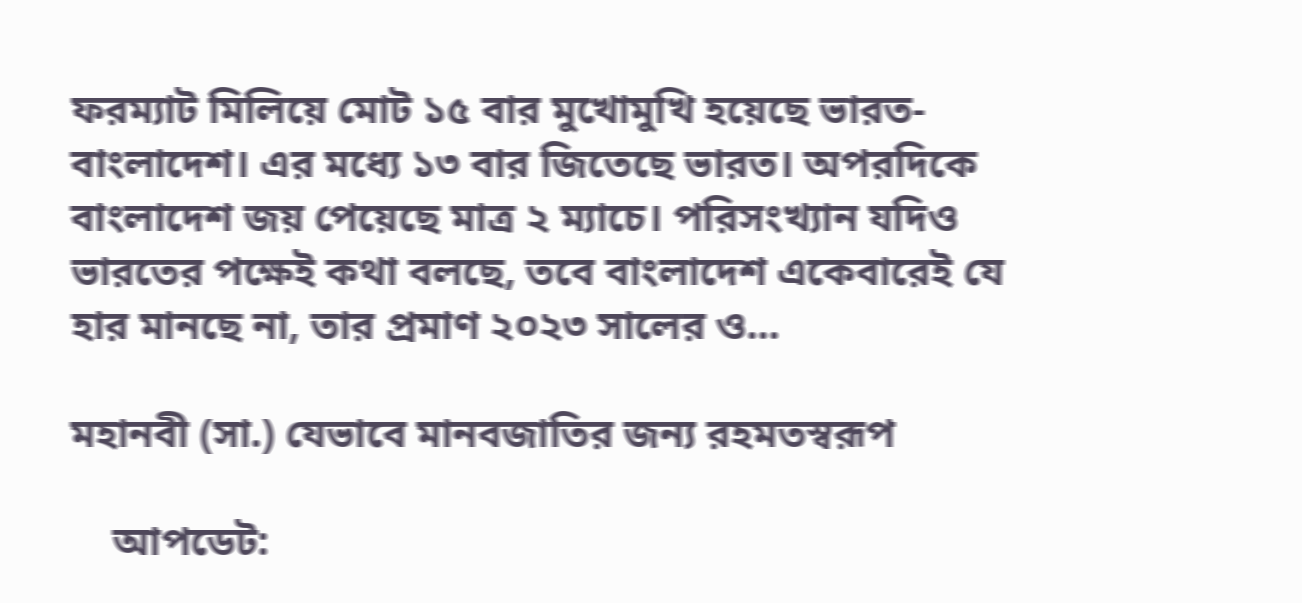ফরম্যাট মিলিয়ে মোট ১৫ বার মুখোমুখি হয়েছে ভারত-বাংলাদেশ। এর মধ্যে ১৩ বার জিতেছে ভারত। অপরদিকে বাংলাদেশ জয় পেয়েছে মাত্র ২ ম্যাচে। পরিসংখ্যান যদিও ভারতের পক্ষেই কথা বলছে, তবে বাংলাদেশ একেবারেই যে হার মানছে না, তার প্রমাণ ২০২৩ সালের ও...

মহানবী (সা.) যেভাবে মানবজাতির জন্য রহমতস্বরূপ

    আপডেট: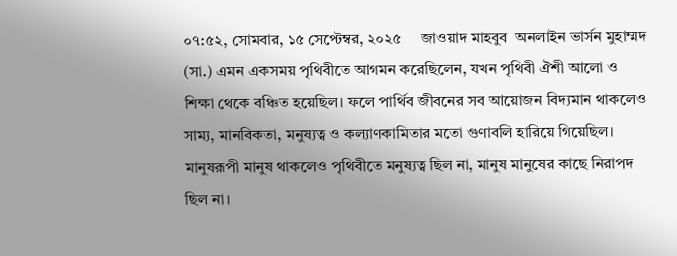০৭:৫২, সোমবার, ১৫ সেপ্টেম্বর, ২০২৫     জাওয়াদ মাহবুব  অনলাইন ভার্সন মুহাম্মদ (সা.) এমন একসময় পৃথিবীতে আগমন করেছিলেন, যখন পৃথিবী ঐশী আলো ও শিক্ষা থেকে বঞ্চিত হয়েছিল। ফলে পার্থিব জীবনের সব আয়োজন বিদ্যমান থাকলেও সাম্য, মানবিকতা, মনুষ্যত্ব ও কল্যাণকামিতার মতো গুণাবলি হারিয়ে গিয়েছিল। মানুষরূপী মানুষ থাকলেও পৃথিবীতে মনুষ্যত্ব ছিল না, মানুষ মানুষের কাছে নিরাপদ ছিল না।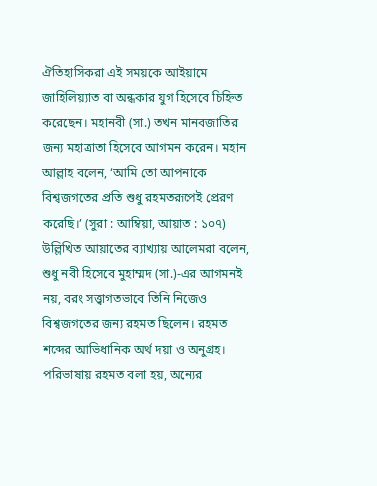ঐতিহাসিকরা এই সময়কে আইয়ামে জাহিলিয়্যাত বা অন্ধকার যুগ হিসেবে চিহ্নিত করেছেন। মহানবী (সা.) তখন মানবজাতির জন্য মহাত্রাতা হিসেবে আগমন করেন। মহান আল্লাহ বলেন, ‘আমি তো আপনাকে বিশ্বজগতের প্রতি শুধু রহমতরূপেই প্রেরণ করেছি।’ (সুরা : আম্বিয়া, আয়াত : ১০৭) উল্লিখিত আয়াতের ব্যাখ্যায় আলেমরা বলেন, শুধু নবী হিসেবে মুহাম্মদ (সা.)-এর আগমনই নয়, বরং সত্ত্বাগতভাবে তিনি নিজেও বিশ্বজগতের জন্য রহমত ছিলেন। রহমত শব্দের আভিধানিক অর্থ দয়া ও অনুগ্রহ। পরিভাষায় রহমত বলা হয়, অন্যের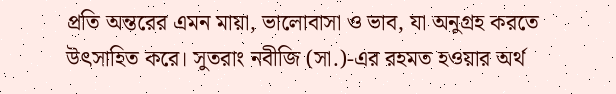প্রতি অন্তরের এমন মায়া, ভালোবাসা ও ভাব, যা অনুগ্রহ করতে উৎসাহিত করে। সুতরাং নবীজি (সা.)-এর রহমত হওয়ার অর্থ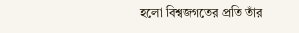হলো বিশ্বজগতের প্রতি তাঁর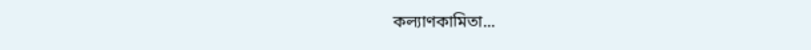কল্যাণকামিতা...